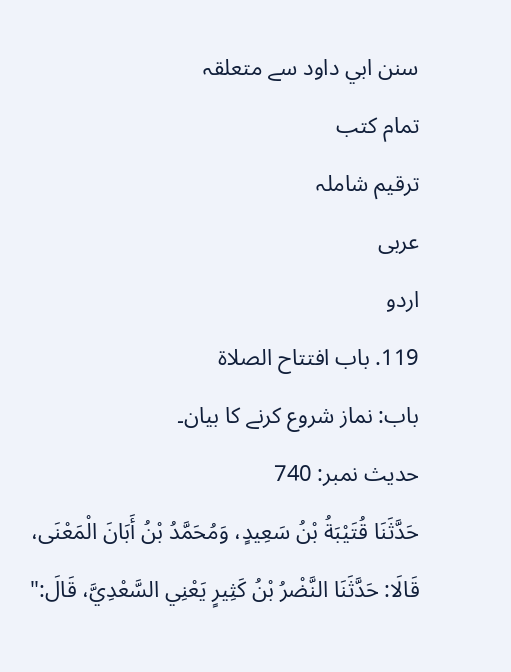سنن ابي داود سے متعلقہ
تمام کتب
ترقیم شاملہ
عربی
اردو
119. باب افتتاح الصلاة
باب: نماز شروع کرنے کا بیان۔
حدیث نمبر: 740
حَدَّثَنَا قُتَيْبَةُ بْنُ سَعِيدٍ، وَمُحَمَّدُ بْنُ أَبَانَ الْمَعْنَى، قَالَا: حَدَّثَنَا النَّضْرُ بْنُ كَثِيرٍ يَعْنِي السَّعْدِيَّ، قَالَ:"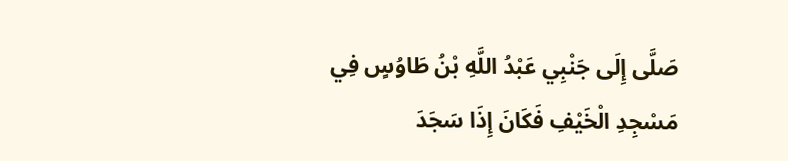صَلَّى إِلَى جَنْبِي عَبْدُ اللَّهِ بْنُ طَاوُسٍ فِي مَسْجِدِ الْخَيْفِ فَكَانَ إِذَا سَجَدَ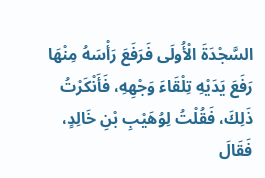السَّجْدَةَ الْأُولَى فَرَفَعَ رَأْسَهُ مِنْهَا رَفَعَ يَدَيْهِ تِلْقَاءَ وَجْهِهِ، فَأَنْكَرْتُ ذَلِكَ، فَقُلْتُ لِوُهَيْبِ بْنِ خَالِدٍ، فَقَالَ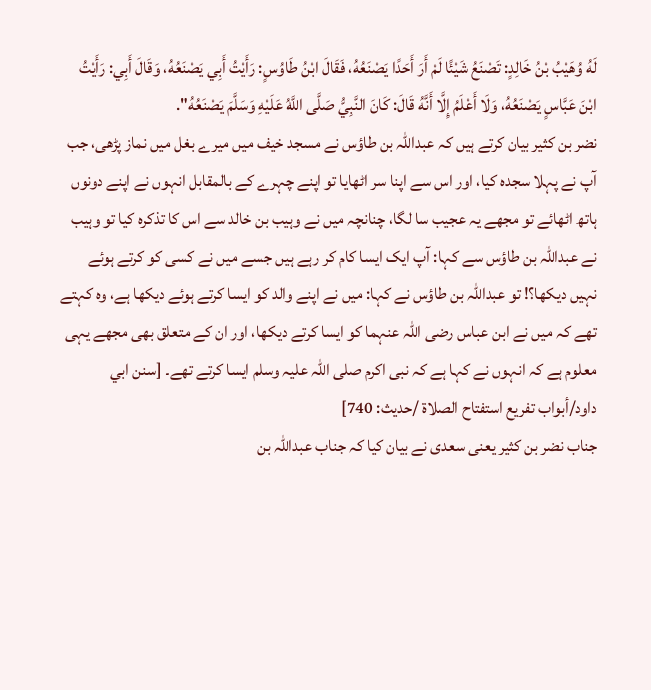لَهُ وُهَيْبُ بْنُ خَالِدٍ: تَصْنَعُ شَيْئًا لَمْ أَرَ أَحَدًا يَصْنَعُهُ، فَقَالَ ابْنُ طَاوُسٍ: رَأَيْتُ أَبِي يَصْنَعُهُ، وَقَالَ أَبِي: رَأَيْتُ ابْنَ عَبَّاسٍ يَصْنَعُهُ، وَلَا أَعْلَمُ إِلَّا أَنَّهُ قَالَ: كَانَ النَّبِيُّ صَلَّى اللَّهُ عَلَيْهِ وَسَلَّمَ يَصْنَعُهُ".
نضر بن کثیر بیان کرتے ہیں کہ عبداللہ بن طاؤس نے مسجد خیف میں میرے بغل میں نماز پڑھی، جب آپ نے پہلا سجدہ کیا، اور اس سے اپنا سر اٹھایا تو اپنے چہرے کے بالمقابل انہوں نے اپنے دونوں ہاتھ اٹھائے تو مجھے یہ عجیب سا لگا، چنانچہ میں نے وہیب بن خالد سے اس کا تذکرہ کیا تو وہیب نے عبداللہ بن طاؤس سے کہا: آپ ایک ایسا کام کر رہے ہیں جسے میں نے کسی کو کرتے ہوئے نہیں دیکھا؟! تو عبداللہ بن طاؤس نے کہا: میں نے اپنے والد کو ایسا کرتے ہوئے دیکھا ہے، وہ کہتے تھے کہ میں نے ابن عباس رضی اللہ عنہما کو ایسا کرتے دیکھا، اور ان کے متعلق بھی مجھے یہی معلوم ہے کہ انہوں نے کہا ہے کہ نبی اکرم صلی اللہ علیہ وسلم ایسا کرتے تھے۔ [سنن ابي داود/أبواب تفريع استفتاح الصلاة /حدیث: 740]
جناب نضر بن کثیر یعنی سعدی نے بیان کیا کہ جناب عبداللہ بن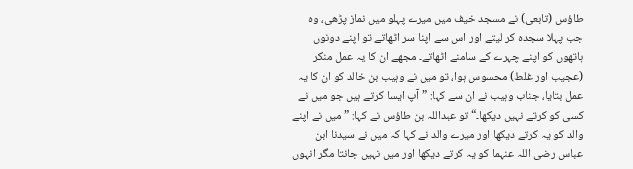طاؤس (تابعی) نے مسجد خیف میں میرے پہلو میں نماز پڑھی، وہ جب پہلا سجدہ کر لیتے اور اس سے اپنا سر اٹھاتے تو اپنے دونوں ہاتھوں کو اپنے چہرے کے سامنے اٹھاتے۔ مجھے ان کا یہ عمل منکر (عجیب اور غلط) محسوس ہوا، تو میں نے وہیب بن خالد کو ان کا یہ عمل بتایا، جناب وہیب نے ان سے کہا: ”آپ ایسا کرتے ہیں جو میں نے کسی کو کرتے نہیں دیکھا۔“ تو عبداللہ بن طاؤس نے کہا: ”میں نے اپنے والد کو یہ کرتے دیکھا اور میرے والد نے کہا کہ میں نے سیدنا ابن عباس رضی اللہ عنہما کو یہ کرتے دیکھا اور میں نہیں جانتا مگر انہوں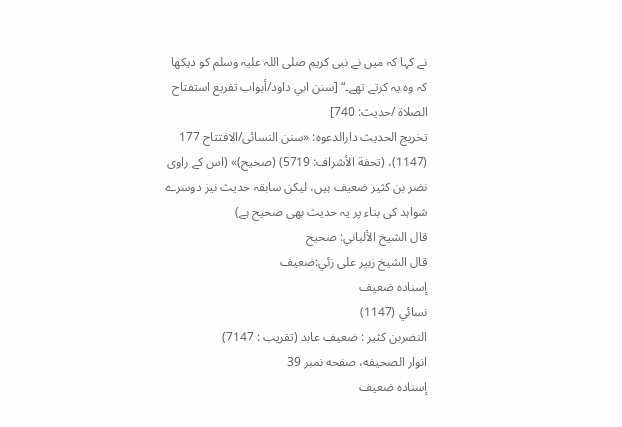نے کہا کہ میں نے نبی کریم صلی اللہ علیہ وسلم کو دیکھا کہ وہ یہ کرتے تھے۔“ [سنن ابي داود/أبواب تفريع استفتاح الصلاة /حدیث: 740]
تخریج الحدیث دارالدعوہ: «سنن النسائی/الافتتاح 177 (1147)، (تحفة الأشراف: 5719) (صحیح)» (اس کے راوی نضر بن کثیر ضعیف ہیں، لیکن سابقہ حدیث نیز دوسرے شواہد کی بناء پر یہ حدیث بھی صحیح ہے)
قال الشيخ الألباني: صحيح
قال الشيخ زبير على زئي:ضعيف
إسناده ضعيف
نسائي (1147)
النضربن كثير : ضعيف عابد (تقريب : 7147)
انوار الصحيفه، صفحه نمبر 39
إسناده ضعيف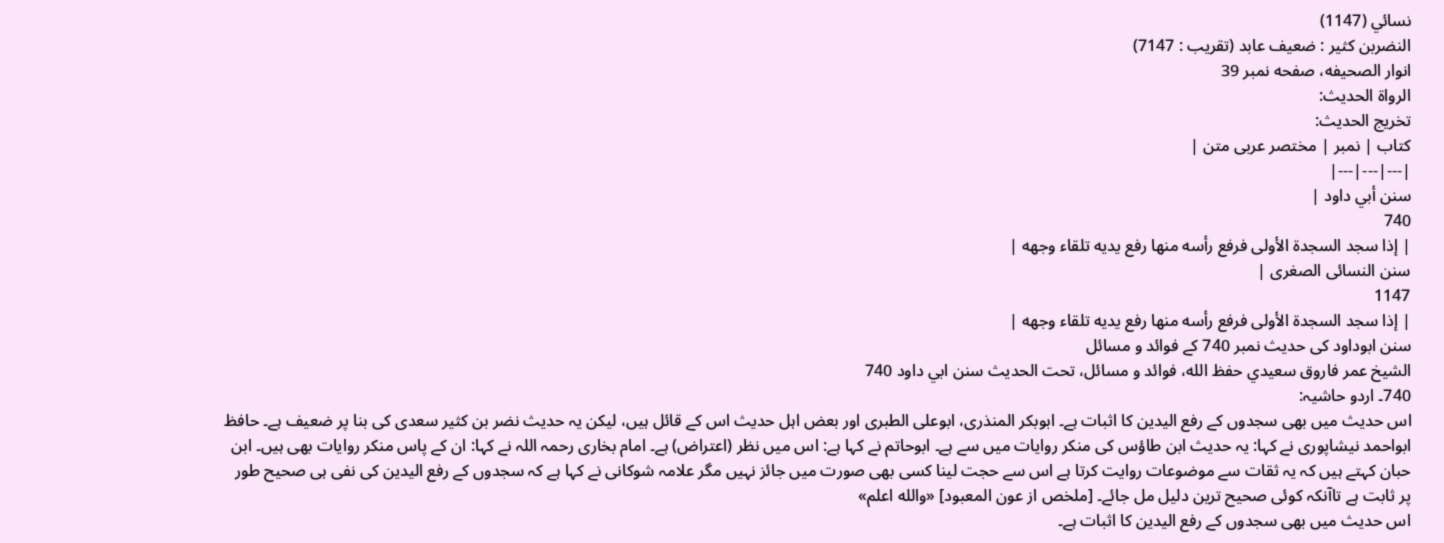نسائي (1147)
النضربن كثير : ضعيف عابد (تقريب : 7147)
انوار الصحيفه، صفحه نمبر 39
الرواة الحديث:
تخريج الحديث:
کتاب | نمبر | مختصر عربی متن |
|---|---|---|
سنن أبي داود |
740
| إذا سجد السجدة الأولى فرفع رأسه منها رفع يديه تلقاء وجهه |
سنن النسائى الصغرى |
1147
| إذا سجد السجدة الأولى فرفع رأسه منها رفع يديه تلقاء وجهه |
سنن ابوداود کی حدیث نمبر 740 کے فوائد و مسائل
الشيخ عمر فاروق سعيدي حفظ الله، فوائد و مسائل، تحت الحديث سنن ابي داود 740
740۔ اردو حاشیہ:
اس حدیث میں بھی سجدوں کے رفع الیدین کا اثبات ہے۔ ابوبکر المنذری، ابوعلی الطبری اور بعض اہل حدیث اس کے قائل ہیں، لیکن یہ حدیث نضر بن کثیر سعدی کی بنا پر ضعیف ہے۔ حافظ ابواحمد نیشاپوری نے کہا: یہ حدیث ابن طاؤس کی منکر روایات میں سے ہے۔ ابوحاتم نے کہا ہے: اس میں نظر (اعتراض) ہے۔ امام بخاری رحمہ اللہ نے کہا: ان کے پاس منکر روایات بھی ہیں۔ ابن حبان کہتے ہیں کہ یہ ثقات سے موضوعات روایت کرتا ہے اس سے حجت لینا کسی بھی صورت میں جائز نہیں مگر علامہ شوکانی نے کہا ہے کہ سجدوں کے رفع الیدین کی نفی ہی صحیح طور پر ثابت ہے تاآنکہ کوئی صحیح ترین دلیل مل جائے۔ [ملخص از عون المعبود] «والله اعلم»
اس حدیث میں بھی سجدوں کے رفع الیدین کا اثبات ہے۔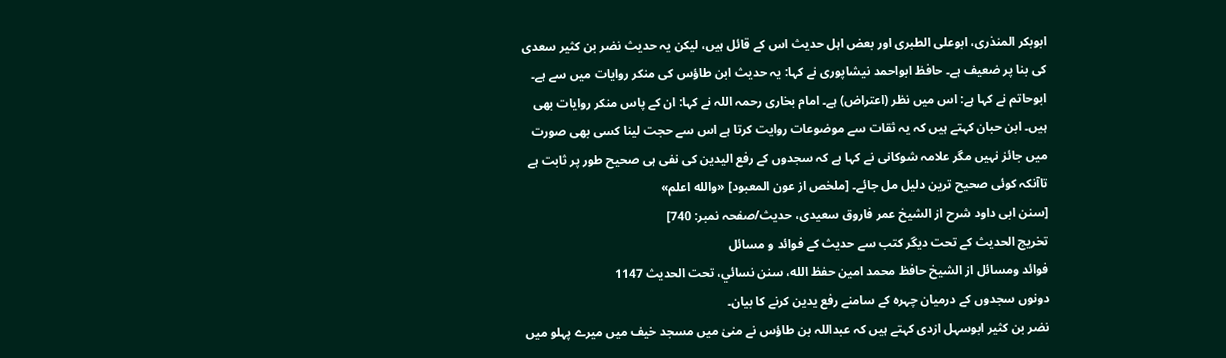ابوبکر المنذری، ابوعلی الطبری اور بعض اہل حدیث اس کے قائل ہیں، لیکن یہ حدیث نضر بن کثیر سعدی کی بنا پر ضعیف ہے۔ حافظ ابواحمد نیشاپوری نے کہا: یہ حدیث ابن طاؤس کی منکر روایات میں سے ہے۔ ابوحاتم نے کہا ہے: اس میں نظر (اعتراض) ہے۔ امام بخاری رحمہ اللہ نے کہا: ان کے پاس منکر روایات بھی ہیں۔ ابن حبان کہتے ہیں کہ یہ ثقات سے موضوعات روایت کرتا ہے اس سے حجت لینا کسی بھی صورت میں جائز نہیں مگر علامہ شوکانی نے کہا ہے کہ سجدوں کے رفع الیدین کی نفی ہی صحیح طور پر ثابت ہے تاآنکہ کوئی صحیح ترین دلیل مل جائے۔ [ملخص از عون المعبود] «والله اعلم»
[سنن ابی داود شرح از الشیخ عمر فاروق سعیدی، حدیث/صفحہ نمبر: 740]
تخریج الحدیث کے تحت دیگر کتب سے حدیث کے فوائد و مسائل
فوائد ومسائل از الشيخ حافظ محمد امين حفظ الله، سنن نسائي، تحت الحديث 1147
دونوں سجدوں کے درمیان چہرہ کے سامنے رفع یدین کرنے کا بیان۔
نضر بن کثیر ابوسہل ازدی کہتے ہیں کہ عبداللہ بن طاؤس نے منیٰ میں مسجد خیف میں میرے پہلو میں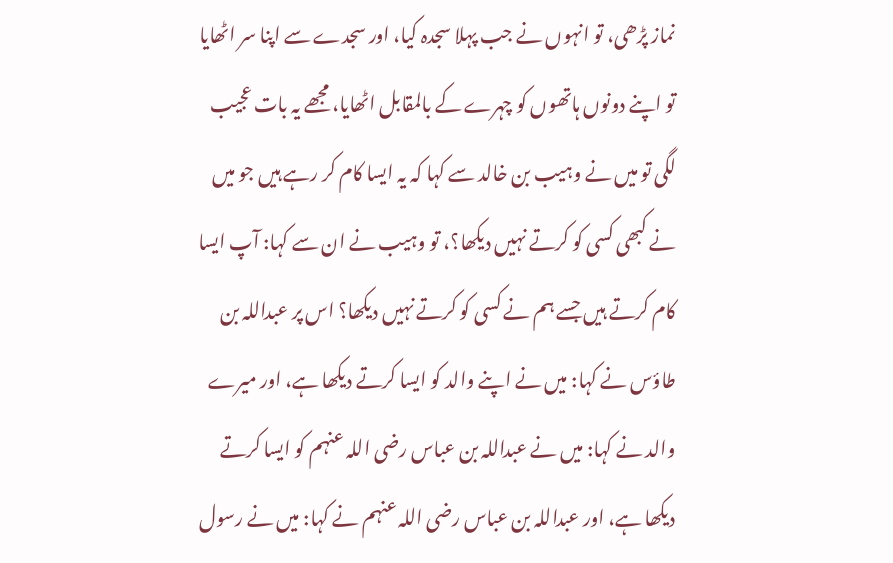نماز پڑھی، تو انہوں نے جب پہلا سجدہ کیا، اور سجدے سے اپنا سر اٹھایا تو اپنے دونوں ہاتھوں کو چہرے کے بالمقابل اٹھایا، مجھے یہ بات عجیب لگی تو میں نے وہیب بن خالد سے کہا کہ یہ ایسا کام کر رہے ہیں جو میں نے کبھی کسی کو کرتے نہیں دیکھا؟، تو وہیب نے ان سے کہا: آپ ایسا کام کرتے ہیں جسے ہم نے کسی کو کرتے نہیں دیکھا؟ اس پر عبداللہ بن طاؤس نے کہا: میں نے اپنے والد کو ایسا کرتے دیکھا ہے، اور میرے والد نے کہا: میں نے عبداللہ بن عباس رضی اللہ عنہم کو ایسا کرتے دیکھا ہے، اور عبداللہ بن عباس رضی اللہ عنہم نے کہا: میں نے رسول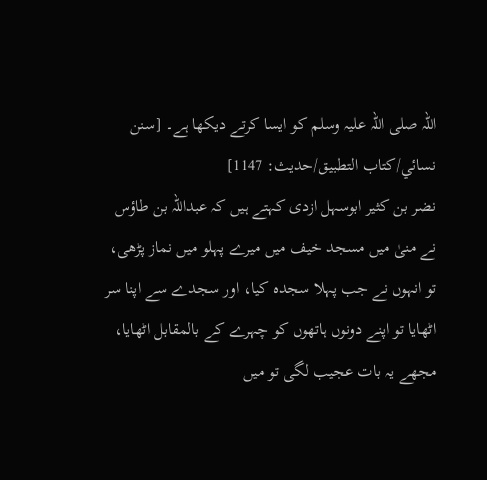اللہ صلی اللہ علیہ وسلم کو ایسا کرتے دیکھا ہے۔ [سنن نسائي/كتاب التطبيق/حدیث: 1147]
نضر بن کثیر ابوسہل ازدی کہتے ہیں کہ عبداللہ بن طاؤس نے منیٰ میں مسجد خیف میں میرے پہلو میں نماز پڑھی، تو انہوں نے جب پہلا سجدہ کیا، اور سجدے سے اپنا سر اٹھایا تو اپنے دونوں ہاتھوں کو چہرے کے بالمقابل اٹھایا، مجھے یہ بات عجیب لگی تو میں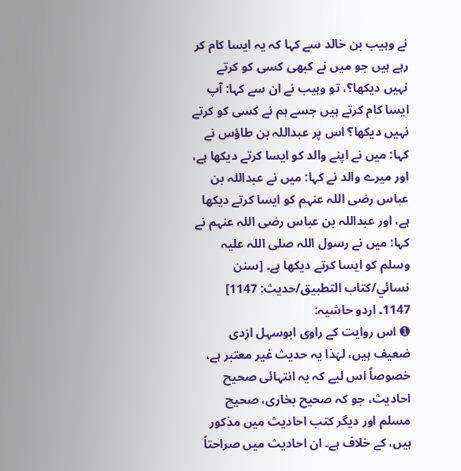نے وہیب بن خالد سے کہا کہ یہ ایسا کام کر رہے ہیں جو میں نے کبھی کسی کو کرتے نہیں دیکھا؟، تو وہیب نے ان سے کہا: آپ ایسا کام کرتے ہیں جسے ہم نے کسی کو کرتے نہیں دیکھا؟ اس پر عبداللہ بن طاؤس نے کہا: میں نے اپنے والد کو ایسا کرتے دیکھا ہے، اور میرے والد نے کہا: میں نے عبداللہ بن عباس رضی اللہ عنہم کو ایسا کرتے دیکھا ہے، اور عبداللہ بن عباس رضی اللہ عنہم نے کہا: میں نے رسول اللہ صلی اللہ علیہ وسلم کو ایسا کرتے دیکھا ہے۔ [سنن نسائي/كتاب التطبيق/حدیث: 1147]
1147۔ اردو حاشیہ:
➊ اس روایت کے راوی ابوسہل ازدی ضعیف ہیں، لہٰذا یہ حدیث غیر معتبر ہے، خصوصاً اس لیے کہ یہ انتہائی صحیح احادیث، جو کہ صحیح بخاری، صحیح مسلم اور دیگر کتب احادیث میں مذکور ہیں، کے خلاف ہے۔ ان احادیث میں صراحتاً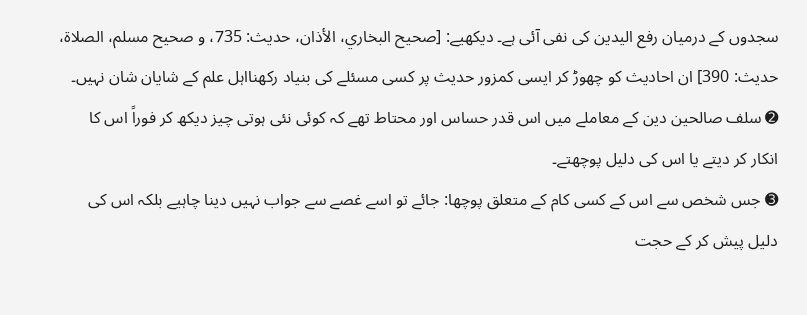سجدوں کے درمیان رفع الیدین کی نفی آئی ہے۔ دیکھیے: [صحیح البخاري، الأذان، حدیث: 735، و صحیح مسلم، الصلاة، حدیث: 390] ان احادیث کو چھوڑ کر ایسی کمزور حدیث پر کسی مسئلے کی بنیاد رکھنااہل علم کے شایان شان نہیں۔
➋ سلف صالحین دین کے معاملے میں اس قدر حساس اور محتاط تھے کہ کوئی نئی ہوتی چیز دیکھ کر فوراً اس کا انکار کر دیتے یا اس کی دلیل پوچھتے۔
➌ جس شخص سے اس کے کسی کام کے متعلق پوچھا: جائے تو اسے غصے سے جواب نہیں دینا چاہیے بلکہ اس کی دلیل پیش کر کے حجت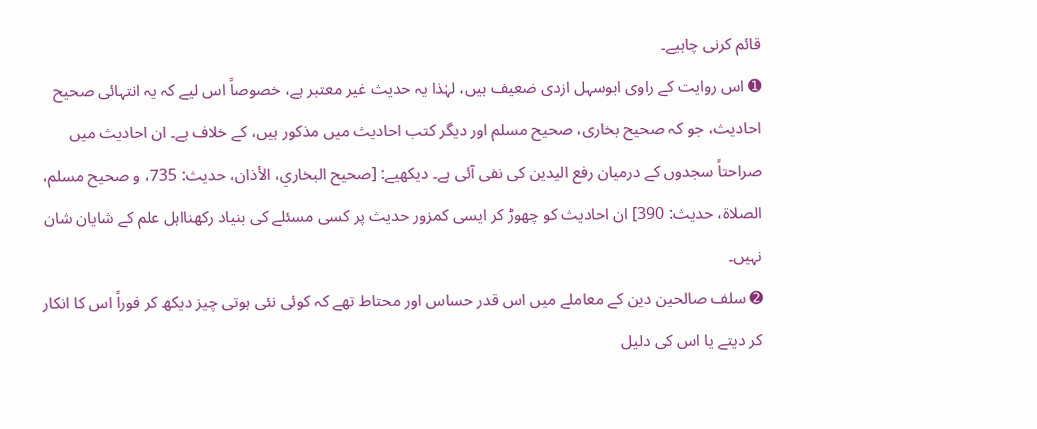قائم کرنی چاہیے۔
➊ اس روایت کے راوی ابوسہل ازدی ضعیف ہیں، لہٰذا یہ حدیث غیر معتبر ہے، خصوصاً اس لیے کہ یہ انتہائی صحیح احادیث، جو کہ صحیح بخاری، صحیح مسلم اور دیگر کتب احادیث میں مذکور ہیں، کے خلاف ہے۔ ان احادیث میں صراحتاً سجدوں کے درمیان رفع الیدین کی نفی آئی ہے۔ دیکھیے: [صحیح البخاري، الأذان، حدیث: 735، و صحیح مسلم، الصلاة، حدیث: 390] ان احادیث کو چھوڑ کر ایسی کمزور حدیث پر کسی مسئلے کی بنیاد رکھنااہل علم کے شایان شان نہیں۔
➋ سلف صالحین دین کے معاملے میں اس قدر حساس اور محتاط تھے کہ کوئی نئی ہوتی چیز دیکھ کر فوراً اس کا انکار کر دیتے یا اس کی دلیل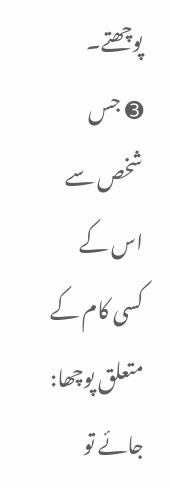پوچھتے۔
➌ جس شخص سے اس کے کسی کام کے متعلق پوچھا: جائے تو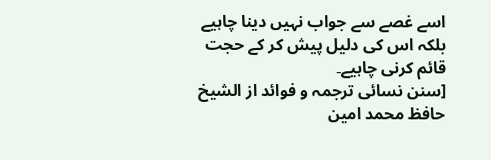اسے غصے سے جواب نہیں دینا چاہیے بلکہ اس کی دلیل پیش کر کے حجت قائم کرنی چاہیے۔
[سنن نسائی ترجمہ و فوائد از الشیخ حافظ محمد امین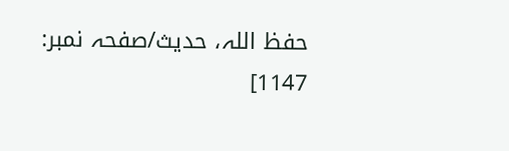حفظ اللہ، حدیث/صفحہ نمبر: 1147]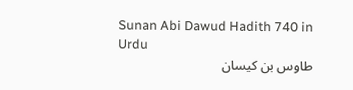Sunan Abi Dawud Hadith 740 in Urdu
طاوس بن كيسان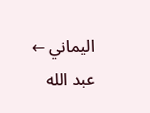اليماني ← عبد الله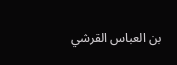بن العباس القرشي